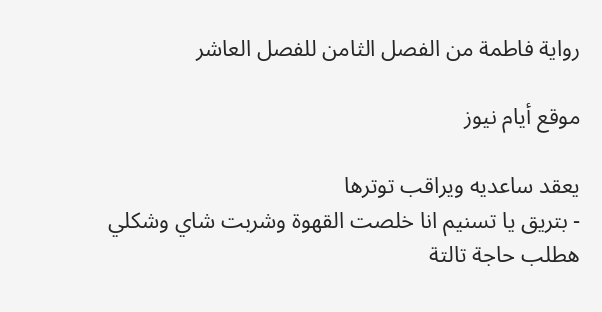رواية فاطمة من الفصل الثامن للفصل العاشر

موقع أيام نيوز

يعقد ساعديه ويراقب توترها
- بتريق يا تسنيم انا خلصت القهوة وشربت شاي وشكلي هطلب حاجة تالتة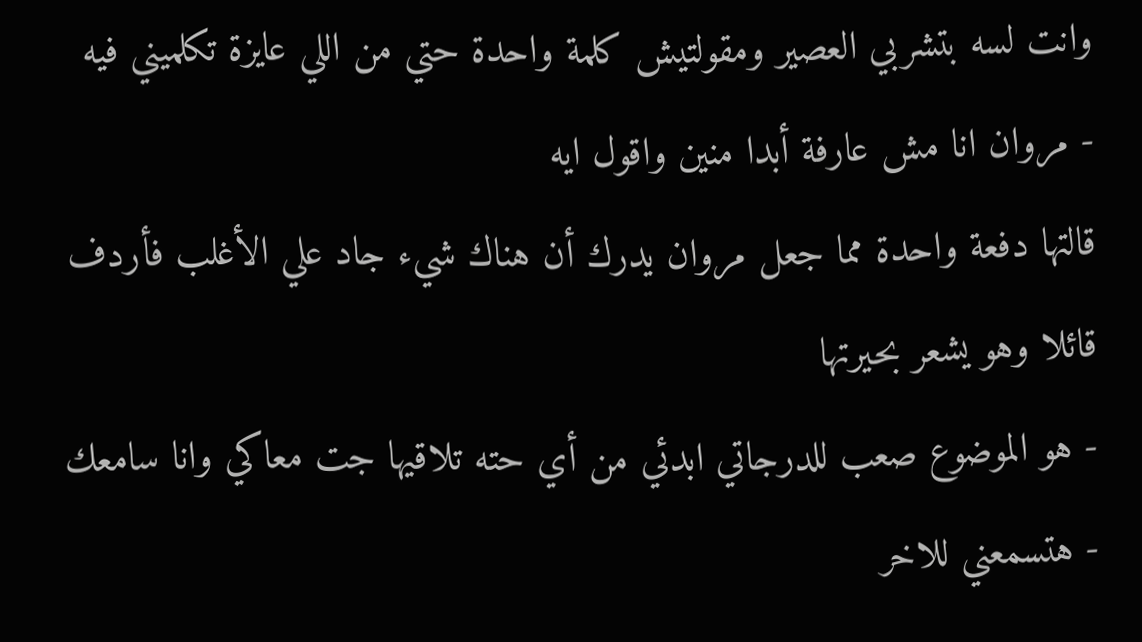وانت لسه بتشربي العصير ومقولتيش كلمة واحدة حتي من اللي عايزة تكلميني فيه
- مروان انا مش عارفة أبدا منين واقول ايه
قالتها دفعة واحدة مما جعل مروان يدرك أن هناك شيء جاد علي الأغلب فأردف قائلا وهو يشعر بحيرتها
- هو الموضوع صعب للدرجاتي ابدئي من أي حته تلاقيها جت معاكي وانا سامعك
- هتسمعني للاخر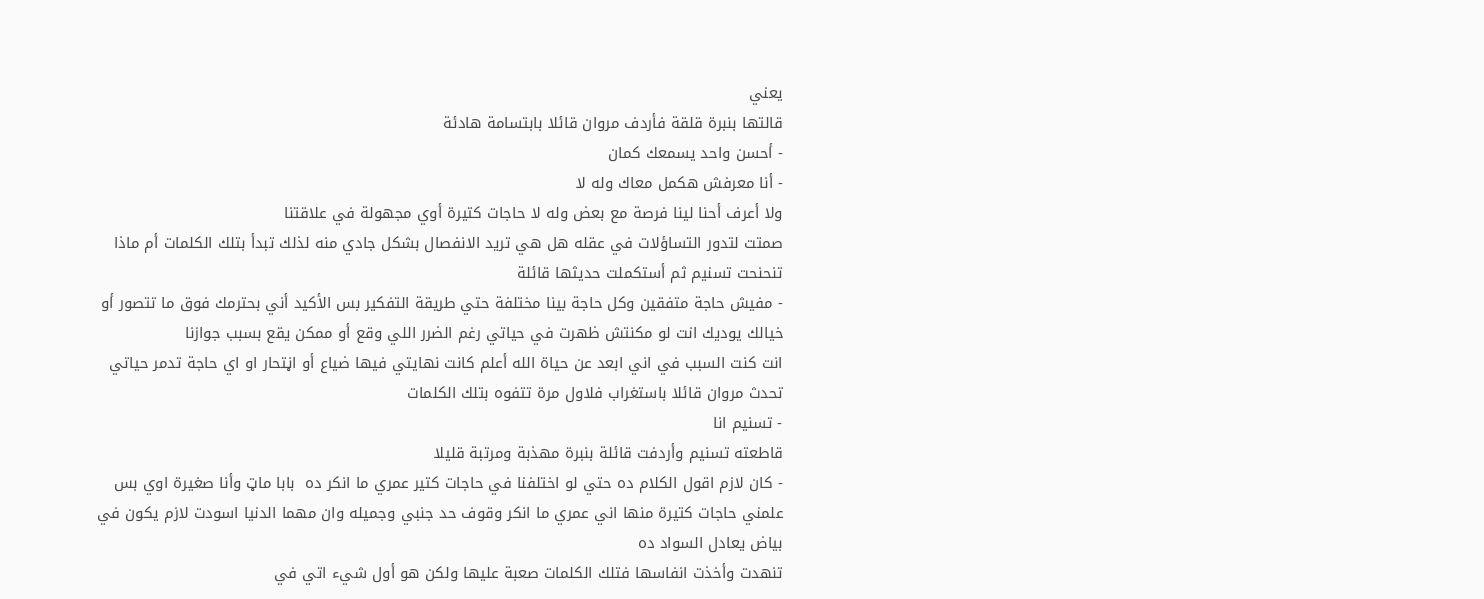يعني
قالتها بنبرة قلقة فأردف مروان قائلا بابتسامة هادئة
- أحسن واحد يسمعك كمان
- أنا معرفش هكمل معاك وله لا
ولا أعرف أحنا لينا فرصة مع بعض وله لا حاجات كتيرة أوي مجهولة في علاقتنا
صمتت لتدور التساؤلات في عقله هل هي تريد الانفصال بشكل جادي منه لذلك تبدأ بتلك الكلمات أم ماذا
تنحنحت تسنيم ثم أستكملت حديثها قائلة
- مفيش حاجة متفقين وكل حاجة بينا مختلفة حتي طريقة التفكير بس الأكيد أني بحترمك فوق ما تتصور أو خيالك يوديك انت لو مكنتش ظهرت في حياتي رغم الضرر اللي وقع أو ممكن يقع بسبب جوازنا
انت كنت السبب في اني ابعد عن حياة الله أعلم كانت نهايتي فيها ضياع أو اڼتحار او اي حاجة تدمر حياتي
تحدث مروان قائلا باستغراب فلاول مرة تتفوه بتلك الكلمات
- تسنيم انا
قاطعته تسنيم وأردفت قائلة بنبرة مهذبة ومرتبة قليلا
- كان لازم اقول الكلام ده حتي لو اختلفنا في حاجات كتير عمري ما انكر ده  بابا ماټ وأنا صغيرة اوي بس علمني حاجات كتيرة منها اني عمري ما انكر وقوف حد جنبي وجميله وان مهما الدنيا اسودت لازم يكون في بياض يعادل السواد ده
تنهدت وأخذت انفاسها فتلك الكلمات صعبة عليها ولكن هو أول شيء اتي في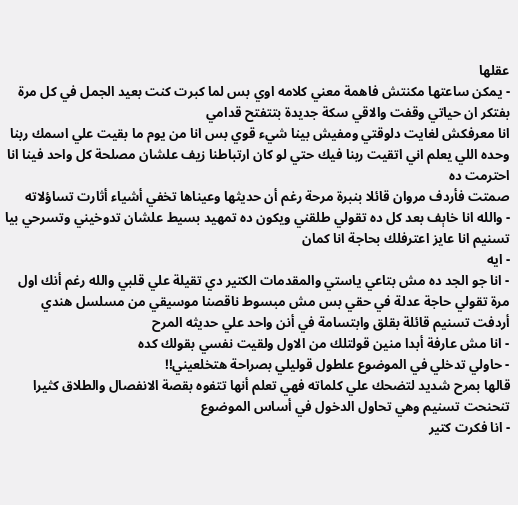عقلها
- يمكن ساعتها مكنتش فاهمة معني كلامه اوي بس لما كبرت كنت بعيد الجمل في كل مرة بفتكر ان حياتي وقفت والاقي سكة جديدة بتتفتح قدامي
انا معرفكش لغايت دلوقتي ومفيش بينا شيء قوي بس انا من يوم ما بقيت علي اسمك ربنا وحده اللي يعلم اني اتقيت ربنا فيك حتي لو كان ارتباطنا زيف علشان مصلحة كل واحد فينا انا احترمت ده
صمتت فأردف مروان قائلا بنبرة مرحة رغم أن حديثها وعيناها تخفي أشياء أثارت تساؤلاته
- والله انا خاېف بعد كل ده تقولي طلقني ويكون ده تمهيد بسيط علشان تدوخيني وتسرحي بيا
تسنيم انا عايز اعترفلك بحاجة انا كمان
- ايه
- انا جو الجد ده مش بتاعي ياستي والمقدمات الكتير دي تقيلة علي قلبي والله رغم أنك اول مرة تقولي حاجة عدلة في حقي بس مش مبسوط ناقصنا موسيقي من مسلسل هندي
أردفت تسنيم قائلة بقلق وابتسامة في أنن واحد علي حديثه المرح
- انا مش عارفة أبدا منين قولتلك من الاول ولقيت نفسي بقولك كده
- حاولي تدخلي في الموضوع علطول قوليلي بصراحة هتخلعيني!!
قالها بمرح شديد لتضحك علي كلماته فهي تعلم أنها تتفوه بقصة الانفصال والطلاق كثيرا
تنحنحت تسنيم وهي تحاول الدخول في أساس الموضوع
- انا فكرت كتير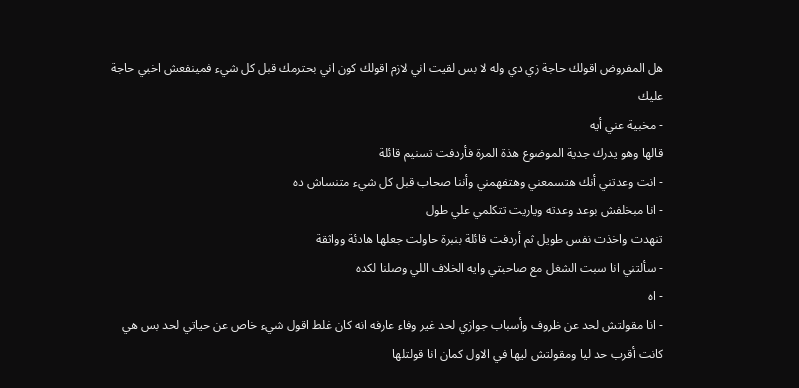هل المفروض اقولك حاجة زي دي وله لا بس لقيت اني لازم اقولك كون اني بحترمك قبل كل شيء فمينفعش اخبي حاجة عليك
- مخبية عني أيه
قالها وهو يدرك جدية الموضوع هذة المرة فأردفت تسنيم قائلة
- انت وعدتني أنك هتسمعني وهتفهمني وأننا صحاب قبل كل شيء متنساش ده
- انا مبخلفش بوعد وعدته وياريت تتكلمي علي طول
تنهدت واخذت نفس طويل ثم أردفت قائلة بنبرة حاولت جعلها هادئة وواثقة
- سألتني انا سبت الشغل مع صاحبتي وايه الخلاف اللي وصلنا لكده
- اه
- انا مقولتش لحد عن ظروف وأسباب جوازي لحد غير وفاء عارفه انه كان غلط اقول شيء خاص عن حياتي لحد بس هي كانت أقرب حد ليا ومقولتش ليها في الاول كمان انا قولتلها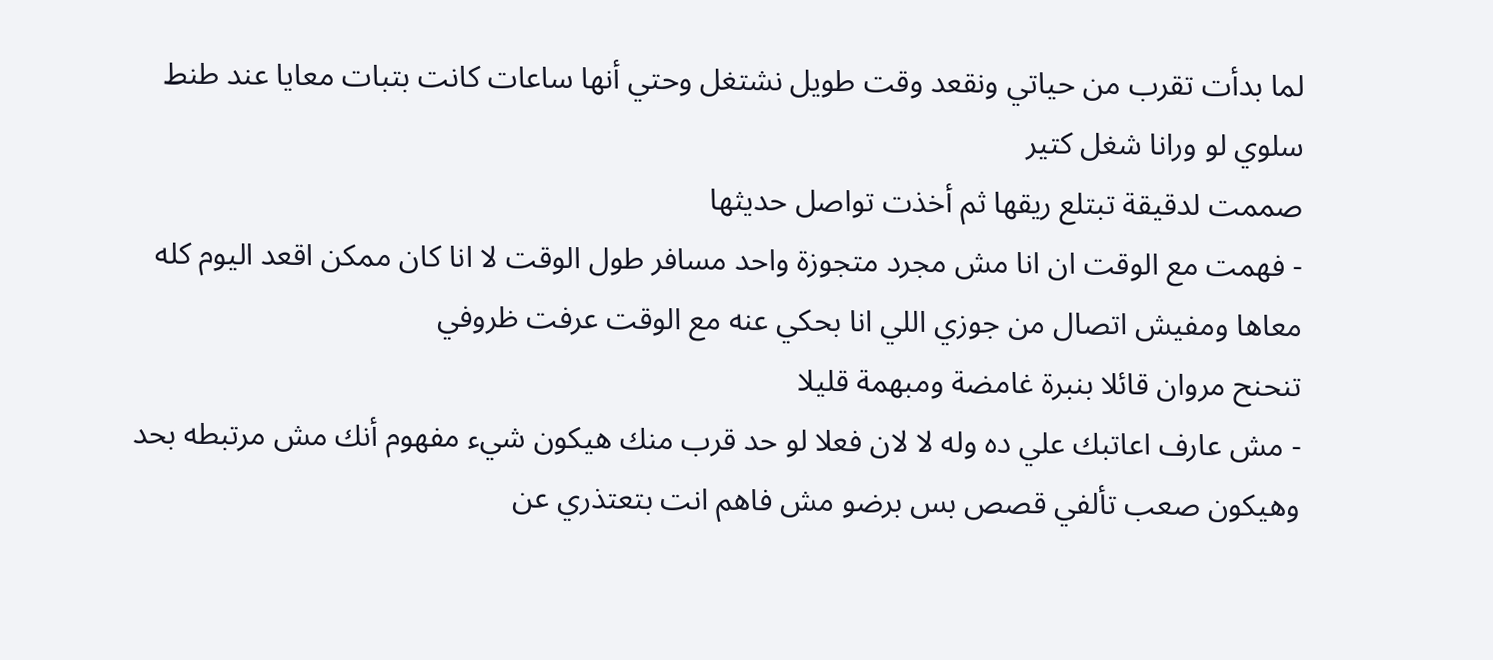لما بدأت تقرب من حياتي ونقعد وقت طويل نشتغل وحتي أنها ساعات كانت بتبات معايا عند طنط سلوي لو ورانا شغل كتير
صممت لدقيقة تبتلع ريقها ثم أخذت تواصل حديثها
- فهمت مع الوقت ان انا مش مجرد متجوزة واحد مسافر طول الوقت لا انا كان ممكن اقعد اليوم كله معاها ومفيش اتصال من جوزي اللي انا بحكي عنه مع الوقت عرفت ظروفي
تنحنح مروان قائلا بنبرة غامضة ومبهمة قليلا
- مش عارف اعاتبك علي ده وله لا لان فعلا لو حد قرب منك هيكون شيء مفهوم أنك مش مرتبطه بحد وهيكون صعب تألفي قصص بس برضو مش فاهم انت بتعتذري عن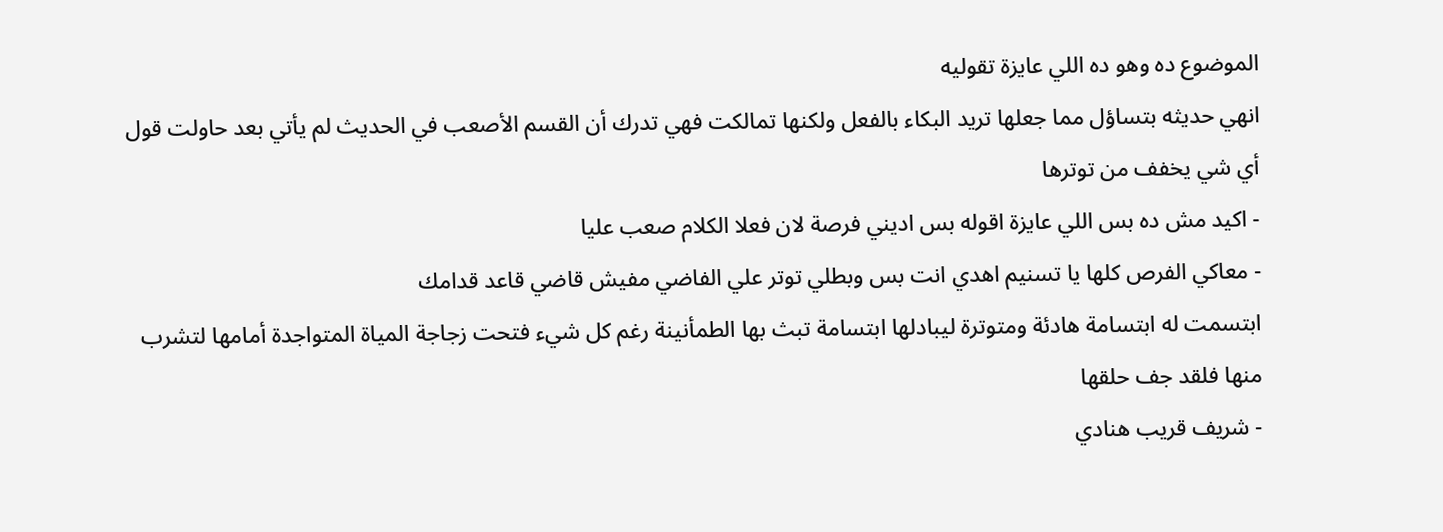الموضوع ده وهو ده اللي عايزة تقوليه
انهي حديثه بتساؤل مما جعلها تريد البكاء بالفعل ولكنها تمالكت فهي تدرك أن القسم الأصعب في الحديث لم يأتي بعد حاولت قول أي شي يخفف من توترها
- اكيد مش ده بس اللي عايزة اقوله بس اديني فرصة لان فعلا الكلام صعب عليا
- معاكي الفرص كلها يا تسنيم اهدي انت بس وبطلي توتر علي الفاضي مفيش قاضي قاعد قدامك
ابتسمت له ابتسامة هادئة ومتوترة ليبادلها ابتسامة تبث بها الطمأنينة رغم كل شيء فتحت زجاجة المياة المتواجدة أمامها لتشرب منها فلقد جف حلقها
- شريف قريب هنادي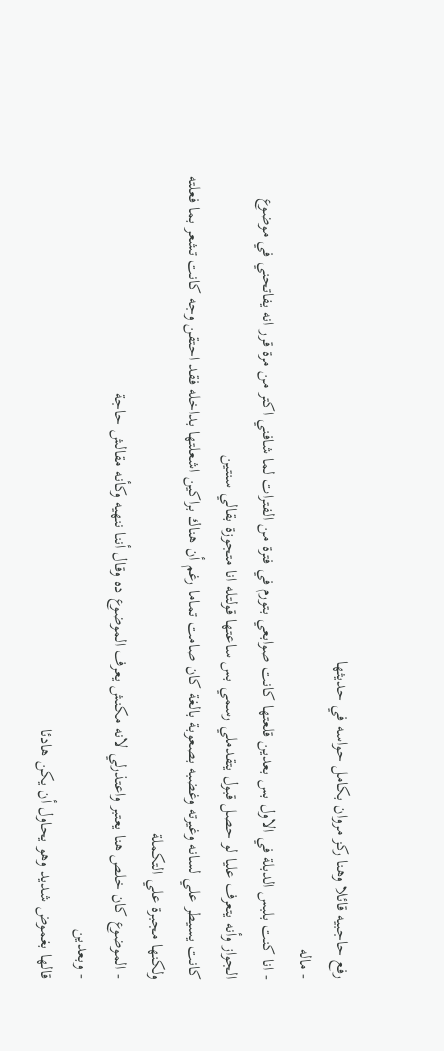رفع حاجبيه قائلا وهنا ركز مروان بكامل حواسه في حديثها
- ماله
- انا كنت بلبس الدبلة في الاول بس بعدين قلعتها كانت صوابعي بتورم في فترة من الفترات لما شافني اكتر من مرة قرر انه يفاتحني في موضوع الجواز وأنه يتعرف عليا لو حصل قبول يتقدملي رسمي بس ساعتها قولتله انا متجوزة بقالي سنتين
كانت يسيطر علي لسانه وغيرته وغضبه بصعوبة بالغة كان صامت تماما رغم أن هناك براكين اشعلتها بداخله فقد احتقن وجه كانت تشعر بما فعلته ولكنها مجبرة علي التكملة
- الموضوع كان خلص هنا يعتبر واعتذرلي لانه مكنش يعرف الموضوع ده وقال أننا ننهيه وكأنه مقالش حاجة
- وبعدين
قالها بغموض شديد وهو يحاول أن يكن هادئا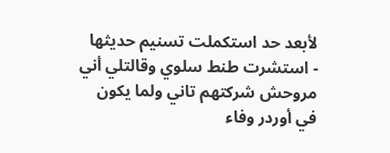لأبعد حد استكملت تسنيم حديثها
- استشرت طنط سلوي وقالتلي أني مروحش شركتهم تاني ولما يكون في أوردر وفاء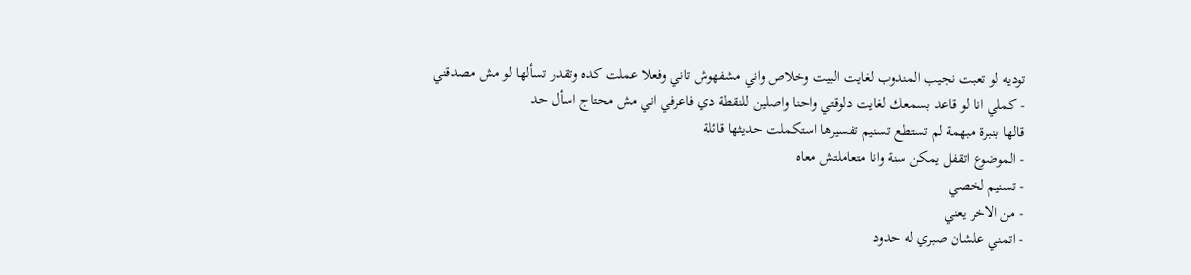توديه لو تعبت نجيب المندوب لغايت البيت وخلاص واني مشفهوش تاني وفعلا عملت كده وتقدر تسألها لو مش مصدقني
- كملي انا لو قاعد بسمعك لغايت دلوقتي واحنا واصلين للنقطة دي فاعرفي اني مش محتاج اسأل حد
قالها بنبرة مبهمة لم تستطع تسنيم تفسيرها استكملت حديثها قائلة
- الموضوع اتقفل يمكن سنة وانا متعاملتش معاه
- تسنيم لخصي
- من الاخر يعني
- اتمني علشان صبري له حدود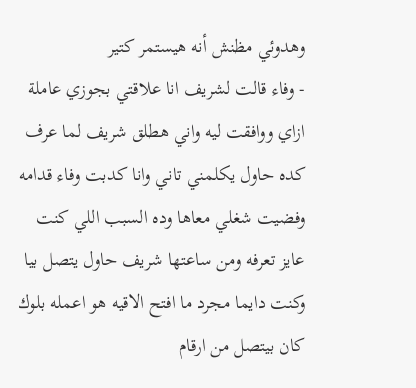وهدوئي مظنش أنه هيستمر كتير
- وفاء قالت لشريف انا علاقتي بجوزي عاملة ازاي ووافقت ليه واني هطلق شريف لما عرف كده حاول يكلمني تاني وانا كدبت وفاء قدامه وفضيت شغلي معاها وده السبب اللي كنت عايز تعرفه ومن ساعتها شريف حاول يتصل بيا وكنت دايما مجرد ما افتح الاقيه هو اعمله بلوك كان بيتصل من ارقام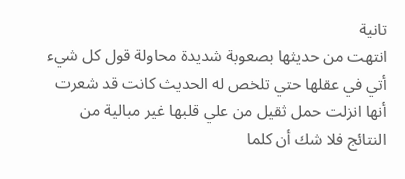تانية
انتهت من حديثها بصعوبة شديدة محاولة قول كل شيء أتي في عقلها حتي تلخص له الحديث كانت قد شعرت أنها انزلت حمل ثقيل من علي قلبها غير مبالية من
النتائج فلا شك أن كلما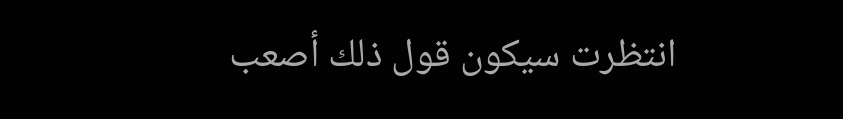انتظرت سيكون قول ذلك أصعب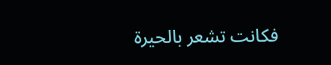فكانت تشعر بالحيرة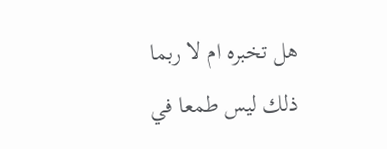هل تخبره ام لا ربما ذلك ليس طمعا في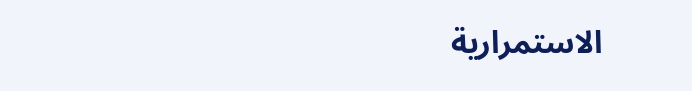الاستمرارية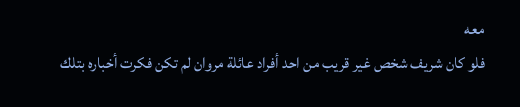معه
فلو كان شريف شخص غير قريب من احد أفراد عائلة مروان لم تكن فكرت أخباره بتلك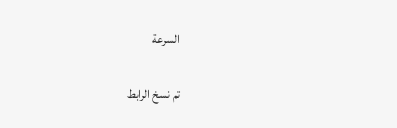السرعة

تم نسخ الرابط